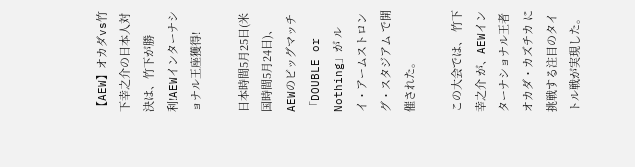【AEW】オカダvs竹下幸之介の日本人対決は、竹下が勝利!AEWインターナショナル王座獲得!

日本時間5月25日(米国時間5月24日)、AEWのビッグマッチ「DOUBLE or Nothing」が ルイ・アームストロング・スタジアム で開催された。

この大会では、 竹下幸之介 が、AEWインターナショナル王者 オカダ・カズチカ に挑戦する注目のタイトル戦が実現した。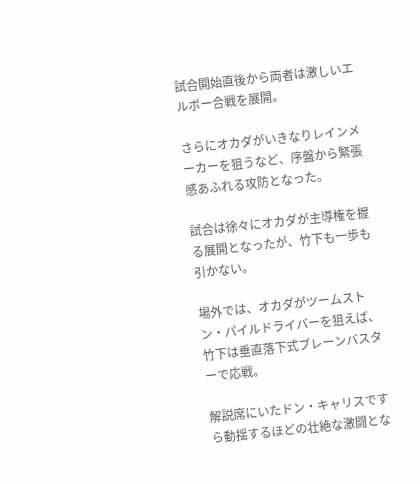試合開始直後から両者は激しいエルボー合戦を展開。

さらにオカダがいきなりレインメーカーを狙うなど、序盤から緊張感あふれる攻防となった。

試合は徐々にオカダが主導権を握る展開となったが、竹下も一歩も引かない。

場外では、オカダがツームストン・パイルドライバーを狙えば、竹下は垂直落下式ブレーンバスターで応戦。

解説席にいたドン・キャリスですら動揺するほどの壮絶な激闘とな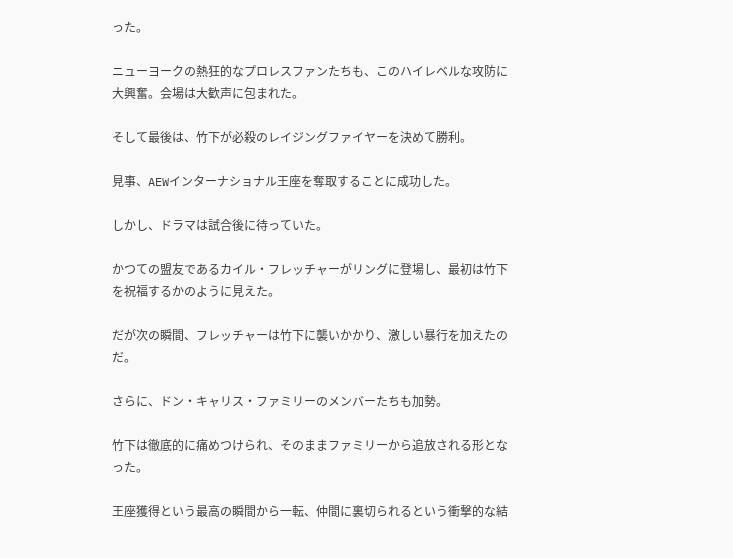った。

ニューヨークの熱狂的なプロレスファンたちも、このハイレベルな攻防に大興奮。会場は大歓声に包まれた。

そして最後は、竹下が必殺のレイジングファイヤーを決めて勝利。

見事、AEWインターナショナル王座を奪取することに成功した。

しかし、ドラマは試合後に待っていた。

かつての盟友であるカイル・フレッチャーがリングに登場し、最初は竹下を祝福するかのように見えた。

だが次の瞬間、フレッチャーは竹下に襲いかかり、激しい暴行を加えたのだ。

さらに、ドン・キャリス・ファミリーのメンバーたちも加勢。

竹下は徹底的に痛めつけられ、そのままファミリーから追放される形となった。

王座獲得という最高の瞬間から一転、仲間に裏切られるという衝撃的な結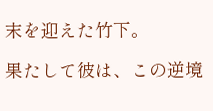末を迎えた竹下。

果たして彼は、この逆境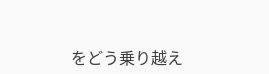をどう乗り越え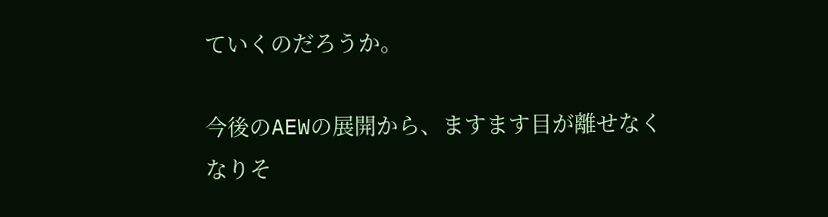ていくのだろうか。

今後のAEWの展開から、ますます目が離せなくなりそ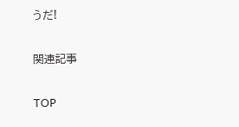うだ!

関連記事

TOP